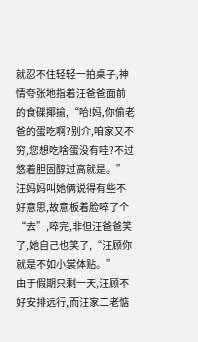就忍不住轻轻一拍桌子,神情夸张地指着汪爸爸面前的食碟揶揄,“哈!妈,你偷老爸的蛋吃啊?别介,咱家又不穷,您想吃啥蛋没有哇?不过悠着胆固醇过高就是。”
汪妈妈叫她俩说得有些不好意思,故意板着脸啐了个“去”,啐完,非但汪爸爸笑了,她自己也笑了,“汪顾你就是不如小裳体贴。”
由于假期只剩一天,汪顾不好安排远行,而汪家二老惦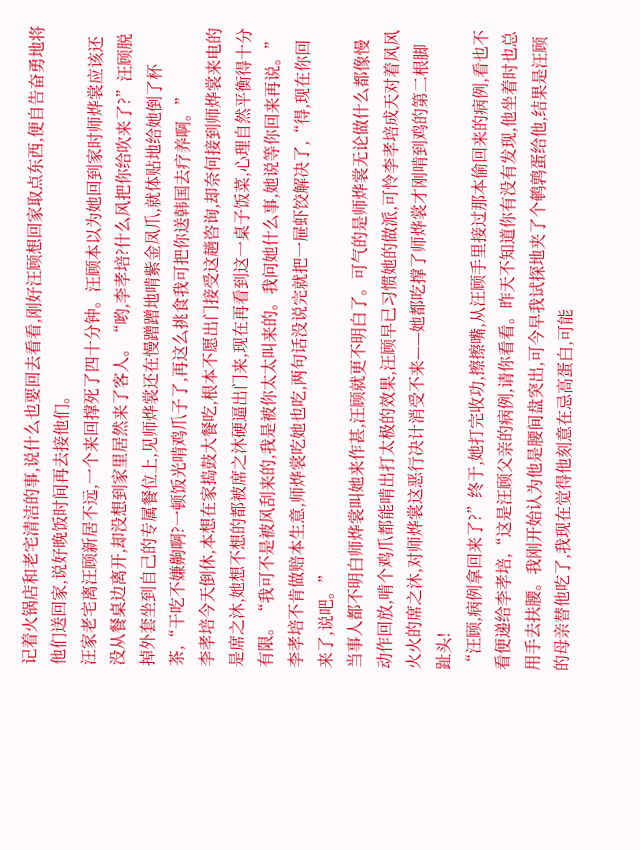记着火锅店和老宅清洁的事,说什么也要回去看看,刚好汪顾想回家取点东西,便自告奋勇地将他们送回家,说好晚饭时间再去接他们。
汪家老宅离汪顾新居不远,一个来回撑死了四十分钟。汪顾本以为她回到家时师烨裳应该还没从餐桌边离开,却没想到家里居然来了客人。“哟,李孝培?什么风把你给吹来了?”汪顾脱掉外套坐到自己的专属餐位上,见师烨裳还在慢蹭蹭地啃紫金凤爪,就体贴地给她倒了杯茶,“干吃不嫌齁啊?一顿饭光啃鸡爪子了,再这么挑食我可把你送韩国去疗养啊。”
李孝培今天倒休,本想在家捣鼓大餐吃,根本不愿出门接受这趟咨询,却奈何接到师烨裳来电的是席之沐,她想不想的都被席之沐硬逼出门来,现在再看到这一桌子饭菜,心理自然平衡得十分有限。“我可不是被风刮来的,我是被你太太叫来的。我问她什么事,她说等你回来再说。”李孝培不肯做赔本生意,师烨裳吃她也吃,两句话没说完就把一屉虾饺解决了,“得,现在你回来了,说吧。”
当事人都不明白师烨裳叫她来作甚,汪顾就更不明白了。可气的是师烨裳无论做什么都像慢动作回放,啃个鸡爪都能啃出打太极的效果,汪顾早已习惯她的做派,可怜李孝培成天对着风风火火的席之沐,对师烨裳这恶行决计消受不来——她都吃撑了师烨裳才刚啃到鸡的第二根脚趾头!
“汪顾,病例拿回来了?”终于,她打完收功,擦擦嘴,从汪顾手里接过那本偷回来的病例,看也不看便递给李孝培,“这是汪顾父亲的病例,请你看看。昨天不知道你有没有发现,他坐着时也总用手去扶腰。我刚开始认为他是腰间盘突出,可今早我试探地夹了个鹌鹑蛋给他,结果是汪顾的母亲替他吃了,我现在觉得他刻意在忌高蛋白,可能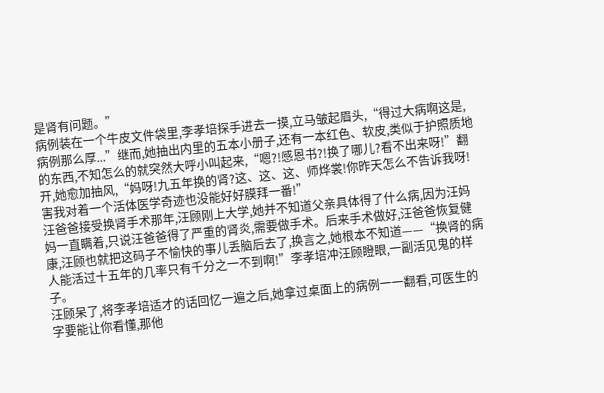是肾有问题。”
病例装在一个牛皮文件袋里,李孝培探手进去一摸,立马皱起眉头,“得过大病啊这是,病例那么厚...”继而,她抽出内里的五本小册子,还有一本红色、软皮,类似于护照质地的东西,不知怎么的就突然大呼小叫起来,“嗯?!感恩书?!换了哪儿?看不出来呀!”翻开,她愈加抽风,“妈呀!九五年换的肾?这、这、这、师烨裳!你昨天怎么不告诉我呀!害我对着一个活体医学奇迹也没能好好膜拜一番!”
汪爸爸接受换肾手术那年,汪顾刚上大学,她并不知道父亲具体得了什么病,因为汪妈妈一直瞒着,只说汪爸爸得了严重的肾炎,需要做手术。后来手术做好,汪爸爸恢复健康,汪顾也就把这码子不愉快的事儿丢脑后去了,换言之,她根本不知道——“换肾的病人能活过十五年的几率只有千分之一不到啊!”李孝培冲汪顾瞪眼,一副活见鬼的样子。
汪顾呆了,将李孝培适才的话回忆一遍之后,她拿过桌面上的病例一一翻看,可医生的字要能让你看懂,那他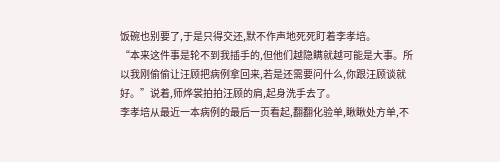饭碗也别要了,于是只得交还,默不作声地死死盯着李孝培。
“本来这件事是轮不到我插手的,但他们越隐瞒就越可能是大事。所以我刚偷偷让汪顾把病例拿回来,若是还需要问什么,你跟汪顾谈就好。”说着,师烨裳拍拍汪顾的肩,起身洗手去了。
李孝培从最近一本病例的最后一页看起,翻翻化验单,瞅瞅处方单,不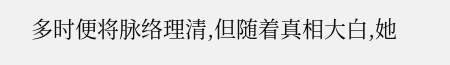多时便将脉络理清,但随着真相大白,她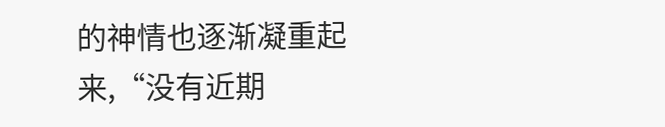的神情也逐渐凝重起来,“没有近期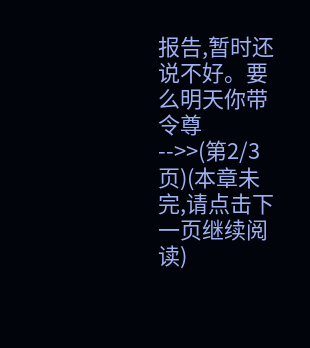报告,暂时还说不好。要么明天你带令尊
-->>(第2/3页)(本章未完,请点击下一页继续阅读)